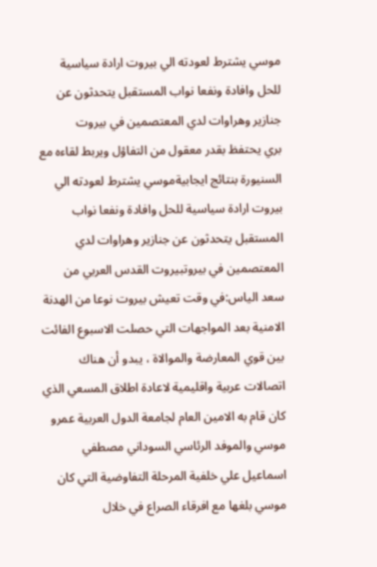موسي يشترط لعودته الي بيروت ارادة سياسية للحل وافادة ونفعا نواب المستقبل يتحدثون عن جنازير وهراوات لدي المعتصمين في بيروت
بري يحتفظ بقدر معقول من التفاؤل ويربط لقاءه مع السنيورة بنتائج ايجابيةموسي يشترط لعودته الي بيروت ارادة سياسية للحل وافادة ونفعا نواب المستقبل يتحدثون عن جنازير وهراوات لدي المعتصمين في بيروتبيروت القدس العربي من سعد الياس:في وقت تعيش بيروت نوعا من الهدنة الامنية بعد المواجهات التي حصلت الاسبوع الفائت بين قوي المعارضة والموالاة ، يبدو أن هناك اتصالات عربية واقليمية لاعادة اطلاق المسعي الذي كان قام به الامين العام لجامعة الدول العربية عمرو موسي والموفد الرئاسي السوداني مصطفي اسماعيل علي خلفية المرحلة التفاوضية التي كان موسي بلغها مع افرقاء الصراع في خلال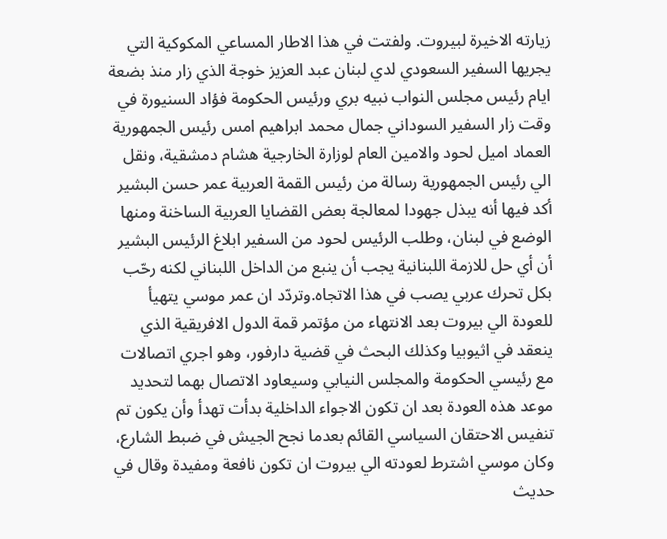زيارته الاخيرة لبيروت. ولفتت في هذا الاطار المساعي المكوكية التي يجريها السفير السعودي لدي لبنان عبد العزيز خوجة الذي زار منذ بضعة ايام رئيس مجلس النواب نبيه بري ورئيس الحكومة فؤاد السنيورة في وقت زار السفير السوداني جمال محمد ابراهيم امس رئيس الجمهورية العماد اميل لحود والامين العام لوزارة الخارجية هشام دمشقية، ونقل الي رئيس الجمهورية رسالة من رئيس القمة العربية عمر حسن البشير أكد فيها أنه يبذل جهودا لمعالجة بعض القضايا العربية الساخنة ومنها الوضع في لبنان، وطلب الرئيس لحود من السفير ابلاغ الرئيس البشير أن أي حل للازمة اللبنانية يجب أن ينبع من الداخل اللبناني لكنه رحّب بكل تحرك عربي يصب في هذا الاتجاه.وتردّد ان عمر موسي يتهيأ للعودة الي بيروت بعد الانتهاء من مؤتمر قمة الدول الافريقية الذي ينعقد في اثيوبيا وكذلك البحث في قضية دارفور، وهو اجري اتصالات مع رئيسي الحكومة والمجلس النيابي وسيعاود الاتصال بهما لتحديد موعد هذه العودة بعد ان تكون الاجواء الداخلية بدأت تهدأ وأن يكون تم تنفيس الاحتقان السياسي القائم بعدما نجح الجيش في ضبط الشارع، وكان موسي اشترط لعودته الي بيروت ان تكون نافعة ومفيدة وقال في حديث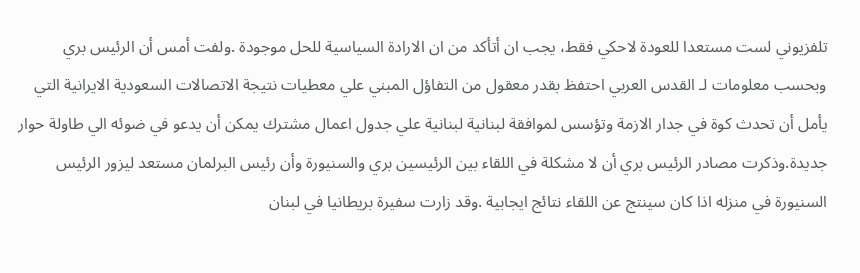تلفزيوني لست مستعدا للعودة لاحكي فقط، يجب ان أتأكد من ان الارادة السياسية للحل موجودة .ولفت أمس أن الرئيس بري وبحسب معلومات لـ القدس العربي احتفظ بقدر معقول من التفاؤل المبني علي معطيات نتيجة الاتصالات السعودية الايرانية التي يأمل أن تحدث كوة في جدار الازمة وتؤسس لموافقة لبنانية لبنانية علي جدول اعمال مشترك يمكن أن يدعو في ضوئه الي طاولة حوار جديدة.وذكرت مصادر الرئيس بري أن لا مشكلة في اللقاء بين الرئيسين بري والسنيورة وأن رئيس البرلمان مستعد ليزور الرئيس السنيورة في منزله اذا كان سينتج عن اللقاء نتائج ايجابية .وقد زارت سفيرة بريطانيا في لبنان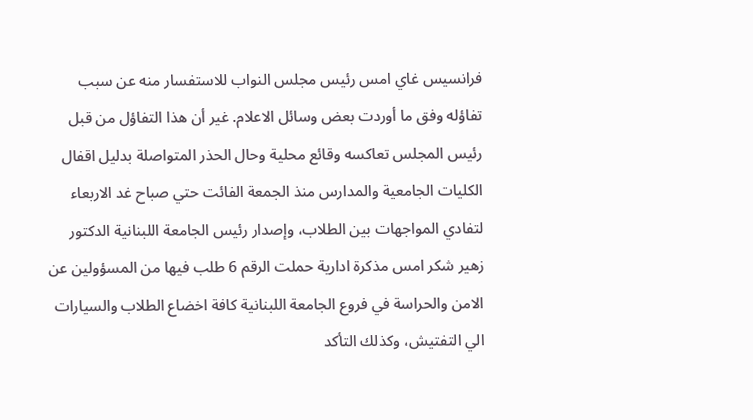فرانسيس غاي امس رئيس مجلس النواب للاستفسار منه عن سبب تفاؤله وفق ما أوردت بعض وسائل الاعلام. غير أن هذا التفاؤل من قبل رئيس المجلس تعاكسه وقائع محلية وحال الحذر المتواصلة بدليل اقفال الكليات الجامعية والمدارس منذ الجمعة الفائت حتي صباح غد الاربعاء لتفادي المواجهات بين الطلاب، وإصدار رئيس الجامعة اللبنانية الدكتور زهير شكر امس مذكرة ادارية حملت الرقم 6 طلب فيها من المسؤولين عن الامن والحراسة في فروع الجامعة اللبنانية كافة اخضاع الطلاب والسيارات الي التفتيش، وكذلك التأكد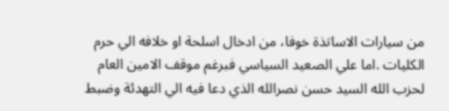من سيارات الاساتذة خوفا، من ادخال اسلحة او خلافه الي حرم الكليات .اما علي الصعيد السياسي فبرغم موقف الامين العام لحزب الله السيد حسن نصرالله الذي دعا فيه الي التهدئة وضبط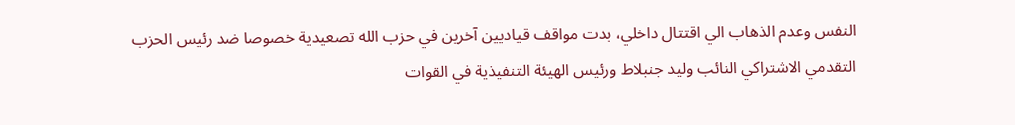النفس وعدم الذهاب الي اقتتال داخلي، بدت مواقف قياديين آخرين في حزب الله تصعيدية خصوصا ضد رئيس الحزب التقدمي الاشتراكي النائب وليد جنبلاط ورئيس الهيئة التنفيذية في القوات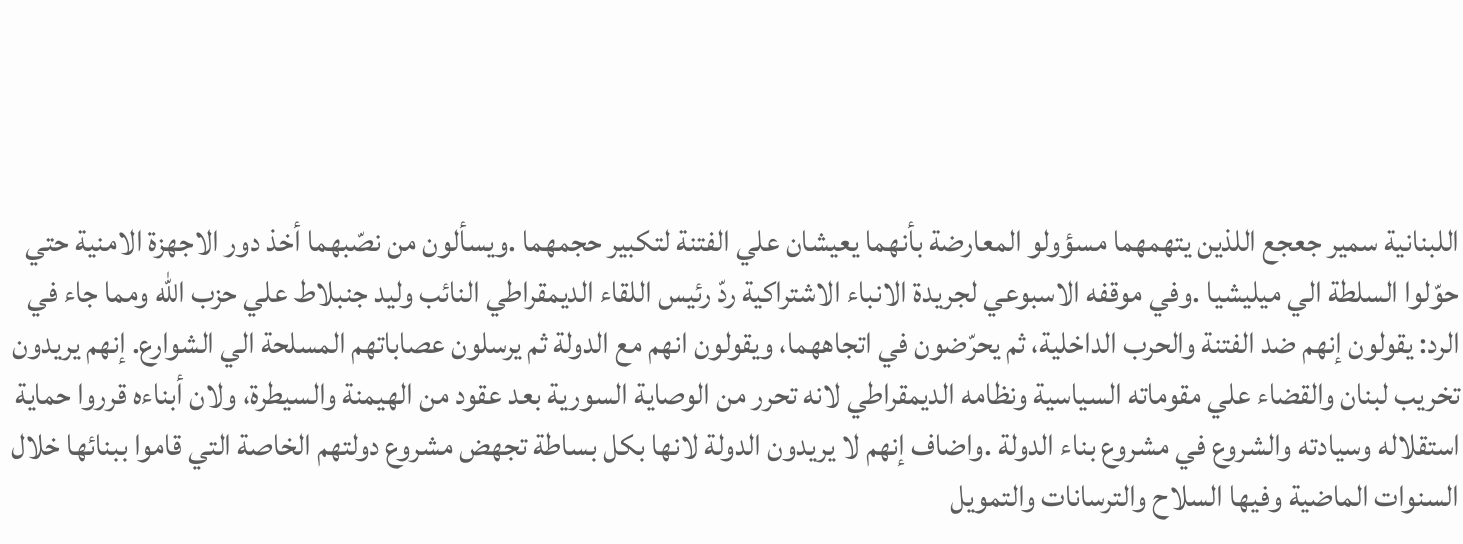اللبنانية سمير جعجع اللذين يتهمهما مسؤولو المعارضة بأنهما يعيشان علي الفتنة لتكبير حجمهما .ويسألون من نصّبهما أخذ دور الاجهزة الامنية حتي حوّلوا السلطة الي ميليشيا .وفي موقفه الاسبوعي لجريدة الانباء الاشتراكية ردّ رئيس اللقاء الديمقراطي النائب وليد جنبلاط علي حزب الله ومما جاء في الرد: يقولون إنهم ضد الفتنة والحرب الداخلية، ثم يحرّضون في اتجاههما، ويقولون انهم مع الدولة ثم يرسلون عصاباتهم المسلحة الي الشوارع. إنهم يريدون تخريب لبنان والقضاء علي مقوماته السياسية ونظامه الديمقراطي لانه تحرر من الوصاية السورية بعد عقود من الهيمنة والسيطرة، ولان أبناءه قرروا حماية استقلاله وسيادته والشروع في مشروع بناء الدولة .واضاف إنهم لا يريدون الدولة لانها بكل بساطة تجهض مشروع دولتهم الخاصة التي قاموا ببنائها خلال السنوات الماضية وفيها السلاح والترسانات والتمويل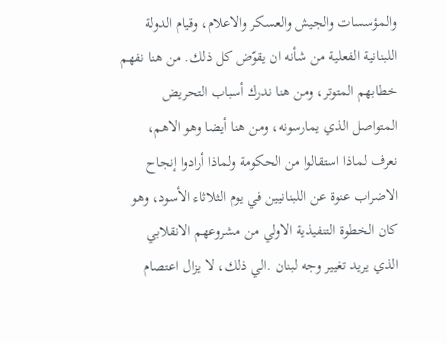والمؤسسات والجيش والعسكر والاعلام، وقيام الدولة اللبنانية الفعلية من شأنه ان يقوّض كل ذلك. من هنا نفهم خطابهم المتوتر، ومن هنا ندرك أسباب التحريض المتواصل الذي يمارسونه، ومن هنا أيضا وهو الاهم، نعرف لماذا استقالوا من الحكومة ولماذا أرادوا إنجاح الاضراب عنوة عن اللبنانيين في يوم الثلاثاء الأسود، وهو كان الخطوة التنفيذية الاولي من مشروعهم الانقلابي الذي يريد تغيير وجه لبنان .الي ذلك، لا يزال اعتصام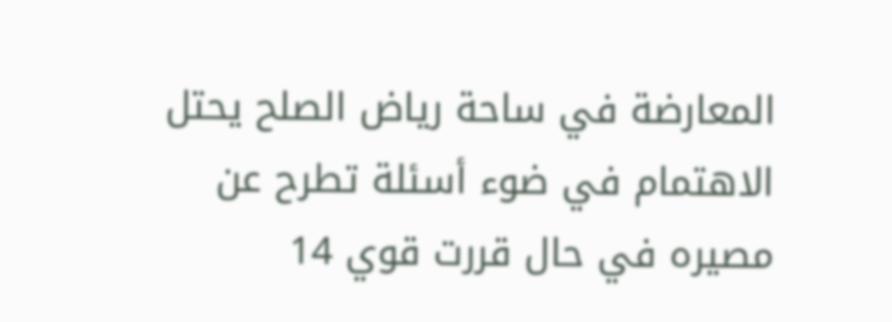المعارضة في ساحة رياض الصلح يحتل الاهتمام في ضوء أسئلة تطرح عن مصيره في حال قررت قوي 14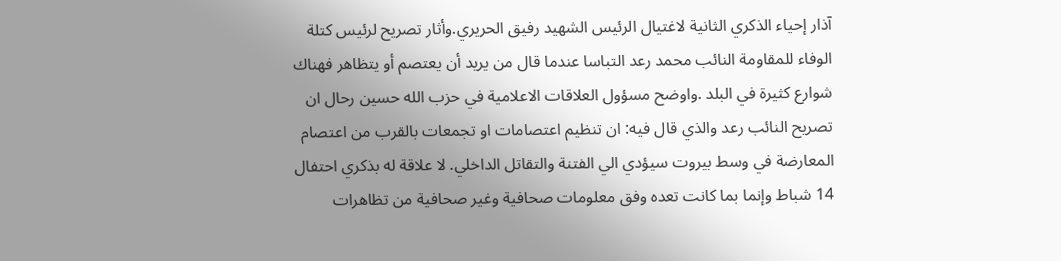آذار إحياء الذكري الثانية لاغتيال الرئيس الشهيد رفيق الحريري.وأثار تصريح لرئيس كتلة الوفاء للمقاومة النائب محمد رعد التباسا عندما قال من يريد أن يعتصم أو يتظاهر فهناك شوارع كثيرة في البلد .واوضح مسؤول العلاقات الاعلامية في حزب الله حسين رحال ان تصريح النائب رعد والذي قال فيه: ان تنظيم اعتصامات او تجمعات بالقرب من اعتصام المعارضة في وسط بيروت سيؤدي الي الفتنة والتقاتل الداخلي. لا علاقة له بذكري احتفال 14 شباط وإنما بما كانت تعده وفق معلومات صحافية وغير صحافية من تظاهرات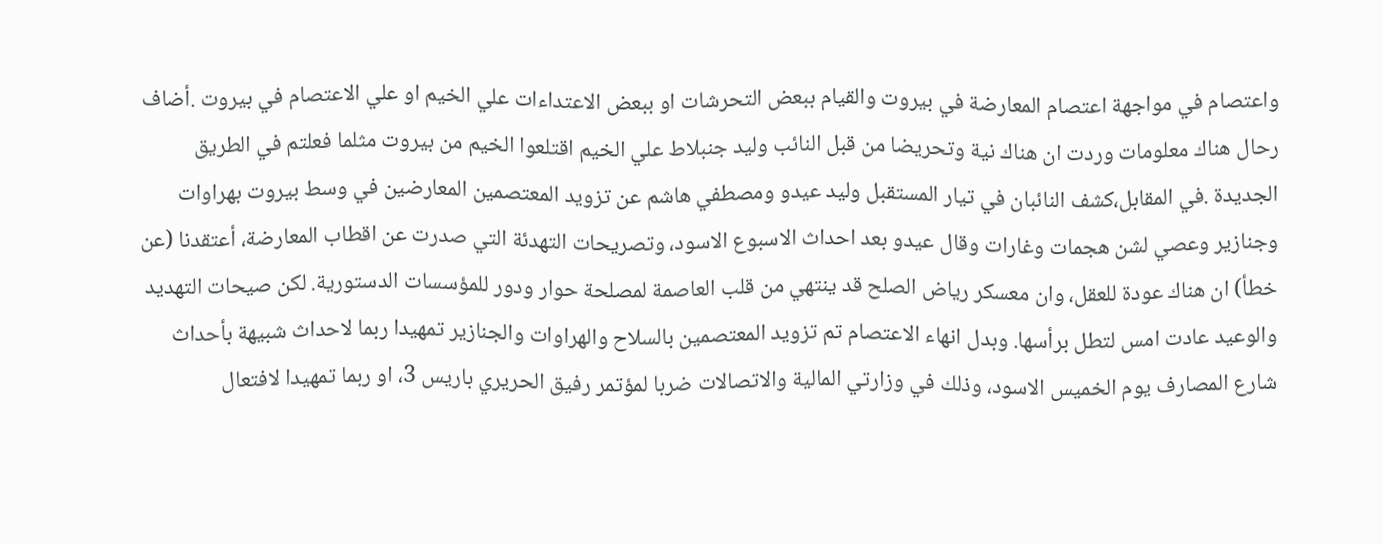واعتصام في مواجهة اعتصام المعارضة في بيروت والقيام ببعض التحرشات او ببعض الاعتداءات علي الخيم او علي الاعتصام في بيروت .أضاف رحال هناك معلومات وردت ان هناك نية وتحريضا من قبل النائب وليد جنبلاط علي الخيم اقتلعوا الخيم من بيروت مثلما فعلتم في الطريق الجديدة .في المقابل،كشف النائبان في تيار المستقبل وليد عيدو ومصطفي هاشم عن تزويد المعتصمين المعارضين في وسط بيروت بهراوات وجنازير وعصي لشن هجمات وغارات وقال عيدو بعد احداث الاسبوع الاسود، وتصريحات التهدئة التي صدرت عن اقطاب المعارضة، أعتقدنا (عن خطأ) ان هناك عودة للعقل، وان معسكر رياض الصلح قد ينتهي من قلب العاصمة لمصلحة حوار ودور للمؤسسات الدستورية. لكن صيحات التهديد والوعيد عادت امس لتطل برأسها. وبدل انهاء الاعتصام تم تزويد المعتصمين بالسلاح والهراوات والجنازير تمهيدا ربما لاحداث شبيهة بأحداث شارع المصارف يوم الخميس الاسود، وذلك في وزارتي المالية والاتصالات ضربا لمؤتمر رفيق الحريري باريس 3، او ربما تمهيدا لافتعال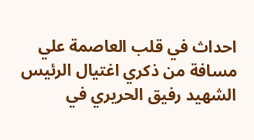احداث في قلب العاصمة علي مسافة من ذكري اغتيال الرئيس الشهيد رفيق الحريري في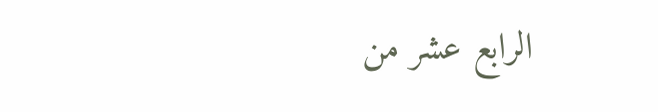الرابع عشر من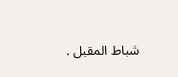شباط المقبل .